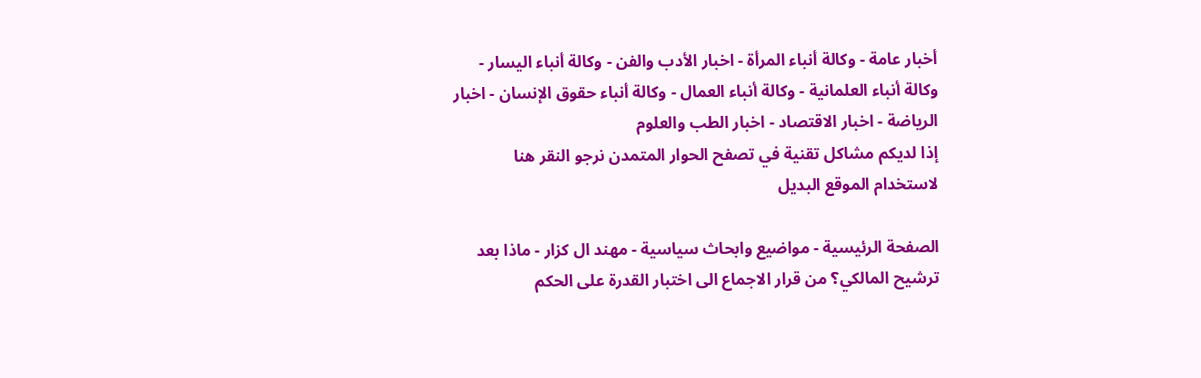أخبار عامة - وكالة أنباء المرأة - اخبار الأدب والفن - وكالة أنباء اليسار - وكالة أنباء العلمانية - وكالة أنباء العمال - وكالة أنباء حقوق الإنسان - اخبار الرياضة - اخبار الاقتصاد - اخبار الطب والعلوم
إذا لديكم مشاكل تقنية في تصفح الحوار المتمدن نرجو النقر هنا لاستخدام الموقع البديل

الصفحة الرئيسية - مواضيع وابحاث سياسية - مهند ال كزار - ماذا بعد ترشيح المالكي؟ من قرار الاجماع الى اختبار القدرة على الحكم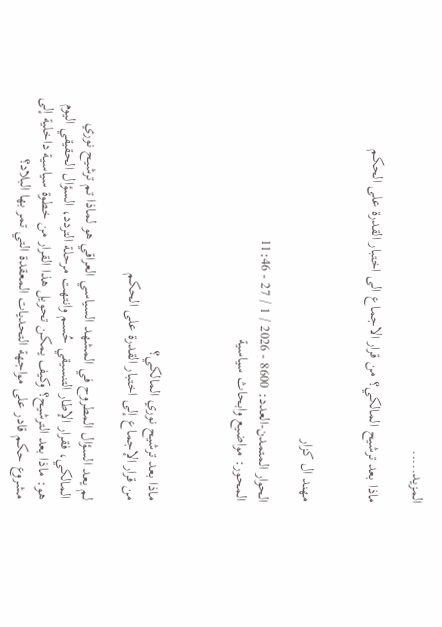المزيد.....

ماذا بعد ترشيح المالكي؟ من قرار الاجماع الى اختبار القدرة على الحكم


مهند ال كزار

الحوار المتمدن-العدد: 8600 - 2026 / 1 / 27 - 11:46
المحور: مواضيع وابحاث سياسية



ماذا بعد ترشيح نوري المالكي؟
من قرار الإجماع إلى اختبار القدرة على الحكم

لم يعد السؤال المطروح في المشهد السياسي العراقي هو لماذا تم ترشيح نوري المالكي، فقرار الإطار التنسيقي حُسم وانتهت مرحلة التردد، السؤال الحقيقي اليوم هو: ماذا بعد الترشيح؟ وكيف يمكن تحويل هذا القرار من خطوة سياسية داخلية إلى مشروع حكم قادر على مواجهة التحديات المعقدة التي تمر بها البلاد؟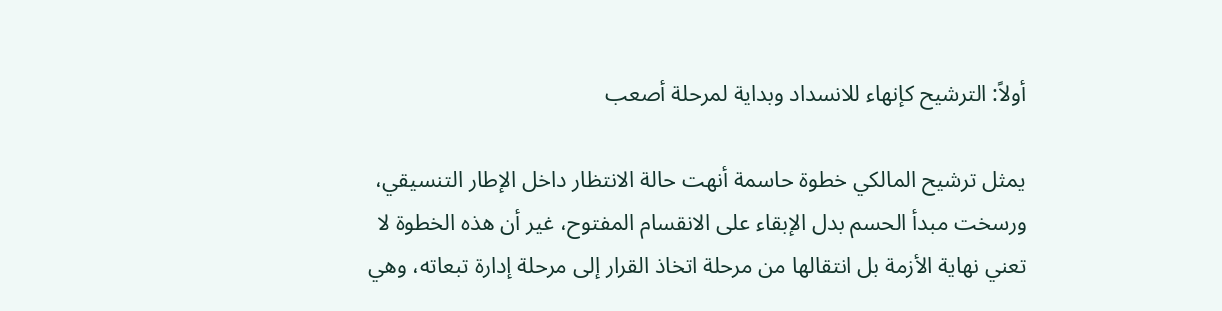أولاً: الترشيح كإنهاء للانسداد وبداية لمرحلة أصعب

يمثل ترشيح المالكي خطوة حاسمة أنهت حالة الانتظار داخل الإطار التنسيقي، ورسخت مبدأ الحسم بدل الإبقاء على الانقسام المفتوح، غير أن هذه الخطوة لا تعني نهاية الأزمة بل انتقالها من مرحلة اتخاذ القرار إلى مرحلة إدارة تبعاته، وهي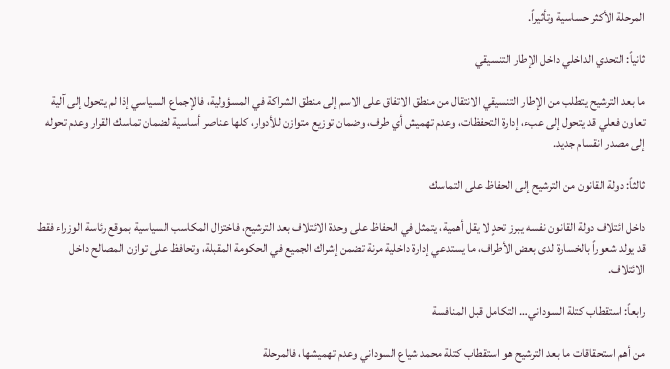المرحلة الأكثر حساسية وتأثيراً.

ثانياً: التحدي الداخلي داخل الإطار التنسيقي

ما بعد الترشيح يتطلب من الإطار التنسيقي الانتقال من منطق الاتفاق على الاسم إلى منطق الشراكة في المسؤولية، فالإجماع السياسي إذا لم يتحول إلى آلية تعاون فعلي قد يتحول إلى عبء، إدارة التحفظات، وعدم تهميش أي طرف، وضمان توزيع متوازن للأدوار، كلها عناصر أساسية لضمان تماسك القرار وعدم تحوله إلى مصدر انقسام جديد.

ثالثاً: دولة القانون من الترشيح إلى الحفاظ على التماسك

داخل ائتلاف دولة القانون نفسه يبرز تحدٍ لا يقل أهمية، يتمثل في الحفاظ على وحدة الائتلاف بعد الترشيح، فاختزال المكاسب السياسية بموقع رئاسة الوزراء فقط قد يولد شعوراً بالخسارة لدى بعض الأطراف، ما يستدعي إدارة داخلية مرنة تضمن إشراك الجميع في الحكومة المقبلة، وتحافظ على توازن المصالح داخل الائتلاف.

رابعاً: استقطاب كتلة السوداني… التكامل قبل المنافسة

من أهم استحقاقات ما بعد الترشيح هو استقطاب كتلة محمد شياع السوداني وعدم تهميشها، فالمرحلة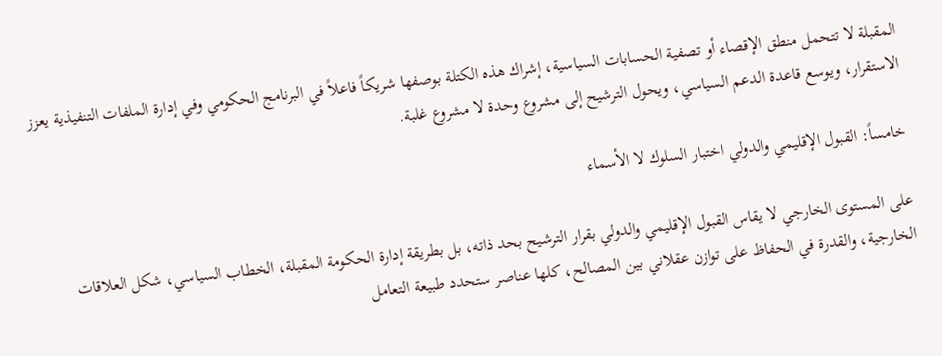المقبلة لا تتحمل منطق الإقصاء أو تصفية الحسابات السياسية، إشراك هذه الكتلة بوصفها شريكاً فاعلاً في البرنامج الحكومي وفي إدارة الملفات التنفيذية يعزز الاستقرار، ويوسع قاعدة الدعم السياسي، ويحول الترشيح إلى مشروع وحدة لا مشروع غلبة.

خامساً: القبول الإقليمي والدولي اختبار السلوك لا الأسماء

على المستوى الخارجي لا يقاس القبول الإقليمي والدولي بقرار الترشيح بحد ذاته، بل بطريقة إدارة الحكومة المقبلة، الخطاب السياسي، شكل العلاقات الخارجية، والقدرة في الحفاظ على توازن عقلاني بين المصالح، كلها عناصر ستحدد طبيعة التعامل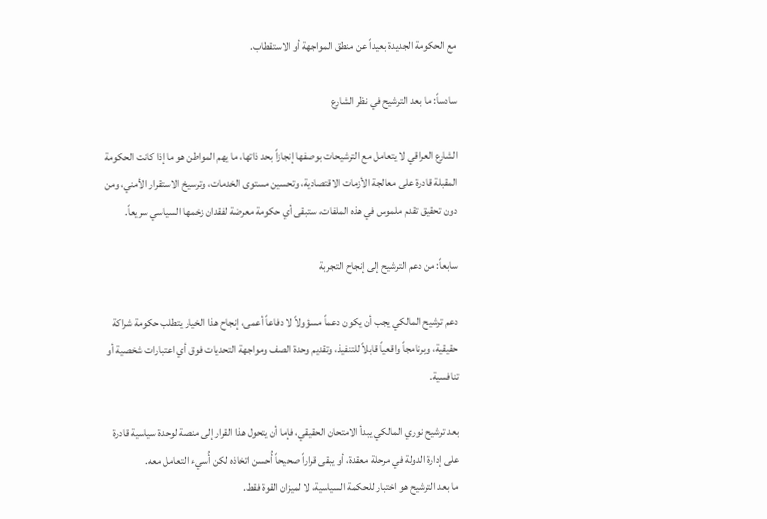مع الحكومة الجديدة بعيداً عن منطق المواجهة أو الاستقطاب.

سادساً: ما بعد الترشيح في نظر الشارع

الشارع العراقي لا يتعامل مع الترشيحات بوصفها إنجازاً بحد ذاتها، ما يهم المواطن هو ما إذا كانت الحكومة المقبلة قادرة على معالجة الأزمات الاقتصادية، وتحسين مستوى الخدمات، وترسيخ الاستقرار الأمني، ومن دون تحقيق تقدم ملموس في هذه الملفات، ستبقى أي حكومة معرضة لفقدان زخمها السياسي سريعاً.

سابعاً: من دعم الترشيح إلى إنجاح التجربة

دعم ترشيح المالكي يجب أن يكون دعماً مسؤولاً لا دفاعاً أعمى، إنجاح هذا الخيار يتطلب حكومة شراكة حقيقية، وبرنامجاً واقعياً قابلاً للتنفيذ، وتقديم وحدة الصف ومواجهة التحديات فوق أي اعتبارات شخصية أو تنافسية.

بعد ترشيح نوري المالكي يبدأ الامتحان الحقيقي، فإما أن يتحول هذا القرار إلى منصة لوحدة سياسية قادرة على إدارة الدولة في مرحلة معقدة، أو يبقى قراراً صحيحاً أُحسن اتخاذه لكن أُسيء التعامل معه.
ما بعد الترشيح هو اختبار للحكمة السياسية، لا لميزان القوة فقط.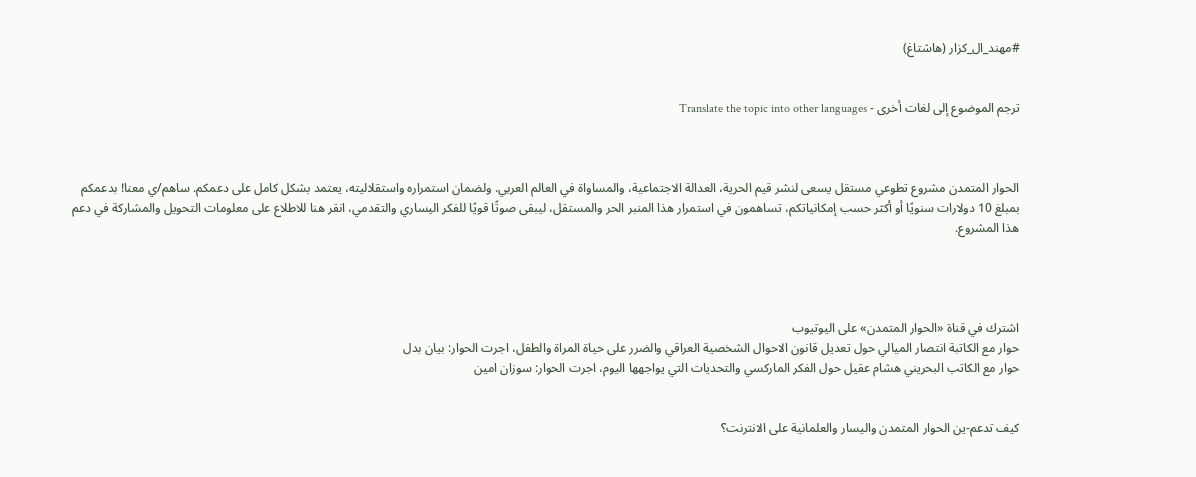#مهند_ال_كزار (هاشتاغ)


ترجم الموضوع إلى لغات أخرى - Translate the topic into other languages



الحوار المتمدن مشروع تطوعي مستقل يسعى لنشر قيم الحرية، العدالة الاجتماعية، والمساواة في العالم العربي. ولضمان استمراره واستقلاليته، يعتمد بشكل كامل على دعمكم. ساهم/ي معنا! بدعمكم بمبلغ 10 دولارات سنويًا أو أكثر حسب إمكانياتكم، تساهمون في استمرار هذا المنبر الحر والمستقل، ليبقى صوتًا قويًا للفكر اليساري والتقدمي، انقر هنا للاطلاع على معلومات التحويل والمشاركة في دعم هذا المشروع.




اشترك في قناة «الحوار المتمدن» على اليوتيوب
حوار مع الكاتبة انتصار الميالي حول تعديل قانون الاحوال الشخصية العراقي والضرر على حياة المراة والطفل، اجرت الحوار: بيان بدل
حوار مع الكاتب البحريني هشام عقيل حول الفكر الماركسي والتحديات التي يواجهها اليوم، اجرت الحوار: سوزان امين


كيف تدعم-ين الحوار المتمدن واليسار والعلمانية على الانترنت؟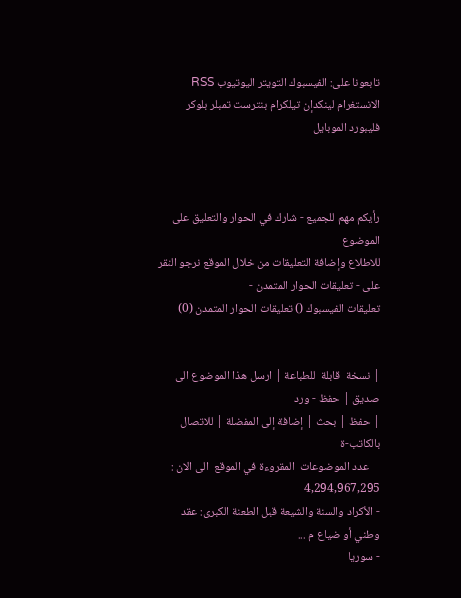تابعونا على: الفيسبوك التويتر اليوتيوب RSS الانستغرام لينكدإن تيلكرام بنترست تمبلر بلوكر فليبورد الموبايل



رأيكم مهم للجميع - شارك في الحوار والتعليق على الموضوع
للاطلاع وإضافة التعليقات من خلال الموقع نرجو النقر على - تعليقات الحوار المتمدن -
تعليقات الفيسبوك () تعليقات الحوار المتمدن (0)


| نسخة  قابلة  للطباعة | ارسل هذا الموضوع الى صديق | حفظ - ورد
| حفظ | بحث | إضافة إلى المفضلة | للاتصال بالكاتب-ة
    عدد الموضوعات  المقروءة في الموقع  الى الان : 4,294,967,295
- الأكراد والسنة والشيعة قبل الطعنة الكبرى: عقد وطني أو ضياع م ...
- سوريا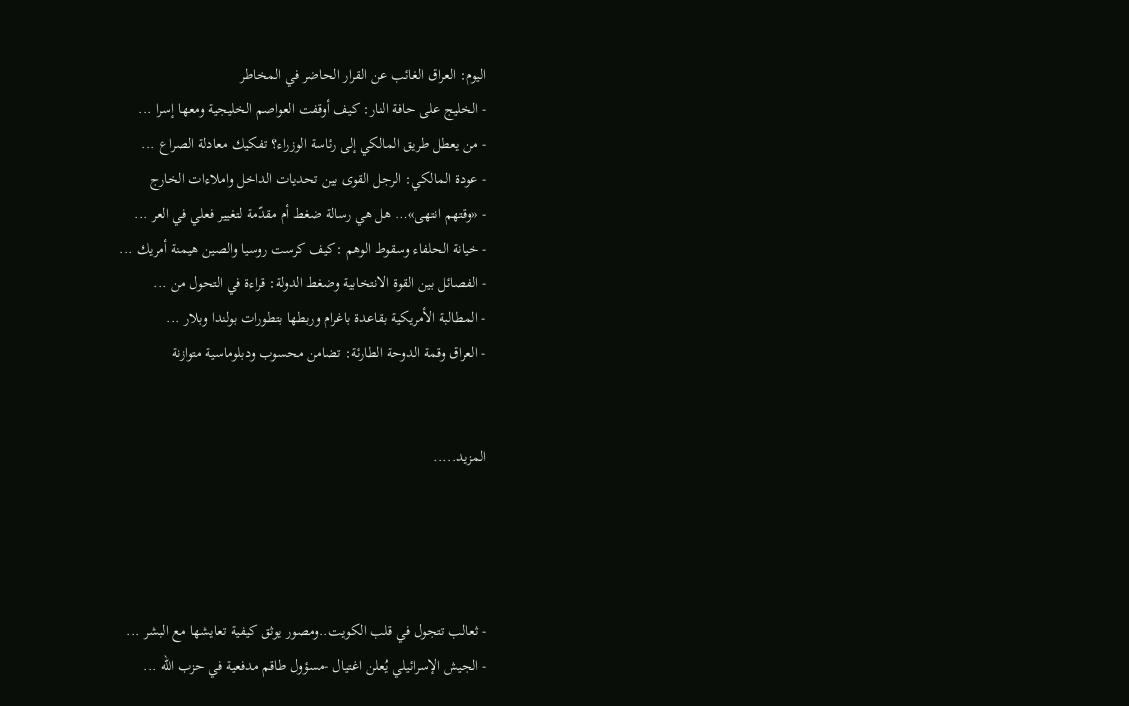اليوم: العراق الغائب عن القرار الحاضر في المخاطر
- الخليج على حافة النار: كيف أوقفت العواصم الخليجية ومعها إسرا ...
- من يعطل طريق المالكي إلى رئاسة الوزراء؟ تفكيك معادلة الصراع ...
- عودة المالكي: الرجل القوى بين تحديات الداخل واملاءات الخارج
- «وقتهم انتهى»… هل هي رسالة ضغط أم مقدّمة لتغيير فعلي في العر ...
- خيانة الحلفاء وسقوط الوهم :كيف كرست روسيا والصين هيمنة أمريك ...
- الفصائل بين القوة الانتخابية وضغط الدولة: قراءة في التحول من ...
- المطالبة الأمريكية بقاعدة باغرام وربطها بتطورات بولندا وبلار ...
- العراق وقمة الدوحة الطارئة: تضامن محسوب ودبلوماسية متوازنة


المزيد.....




- ثعالب تتجول في قلب الكويت..ومصور يوثق كيفية تعايشها مع البشر ...
- الجيش الإسرائيلي يُعلن اغتيال -مسؤول طاقم مدفعية في حزب الله ...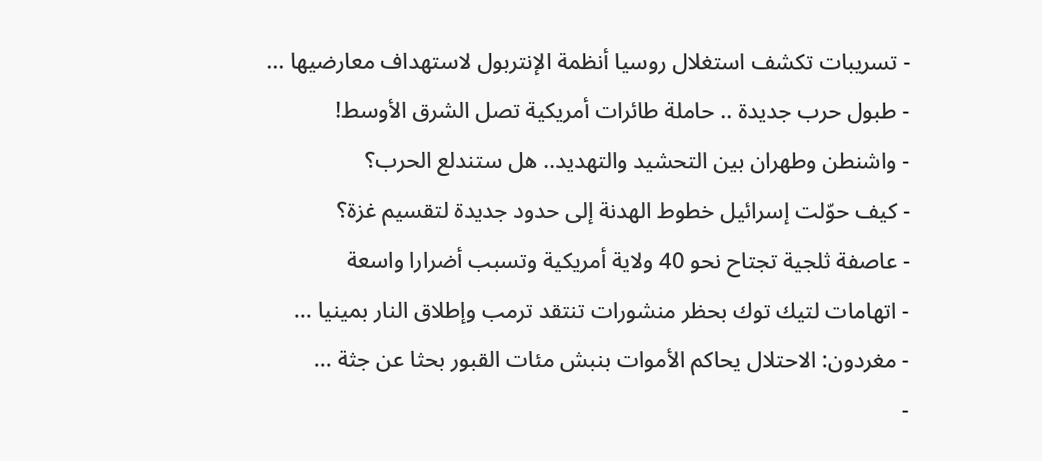- تسريبات تكشف استغلال روسيا أنظمة الإنتربول لاستهداف معارضيها ...
- طبول حرب جديدة .. حاملة طائرات أمريكية تصل الشرق الأوسط!
- واشنطن وطهران بين التحشيد والتهديد.. هل ستندلع الحرب؟
- كيف حوّلت إسرائيل خطوط الهدنة إلى حدود جديدة لتقسيم غزة؟
- عاصفة ثلجية تجتاح نحو 40 ولاية أمريكية وتسبب أضرارا واسعة
- اتهامات لتيك توك بحظر منشورات تنتقد ترمب وإطلاق النار بمينيا ...
- مغردون: الاحتلال يحاكم الأموات بنبش مئات القبور بحثا عن جثة ...
-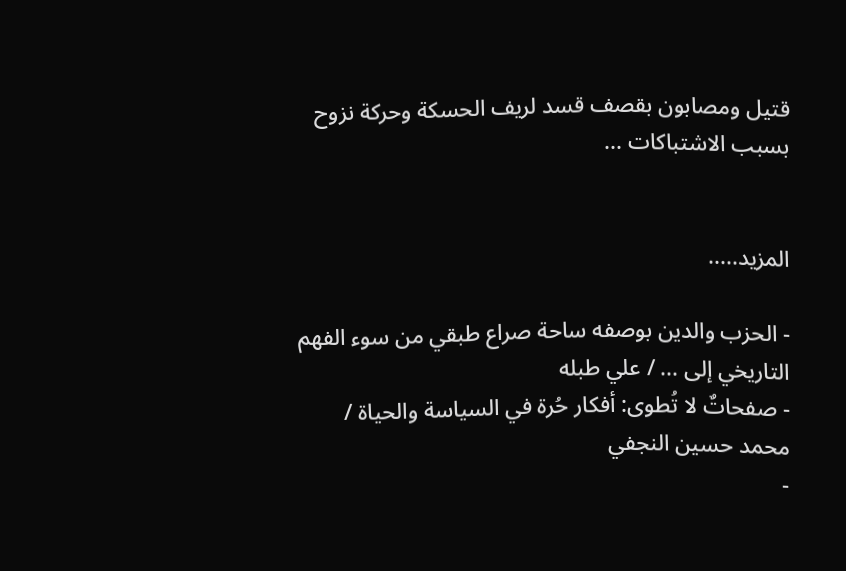قتيل ومصابون بقصف قسد لريف الحسكة وحركة نزوح بسبب الاشتباكات ...


المزيد.....

- الحزب والدين بوصفه ساحة صراع طبقي من سوء الفهم التاريخي إلى ... / علي طبله
- صفحاتٌ لا تُطوى: أفكار حُرة في السياسة والحياة / محمد حسين النجفي
-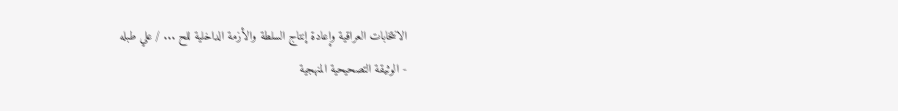الانتخابات العراقية وإعادة إنتاج السلطة والأزمة الداخلية للح ... / علي طبله
- الوثيقة التصحيحية المنهجية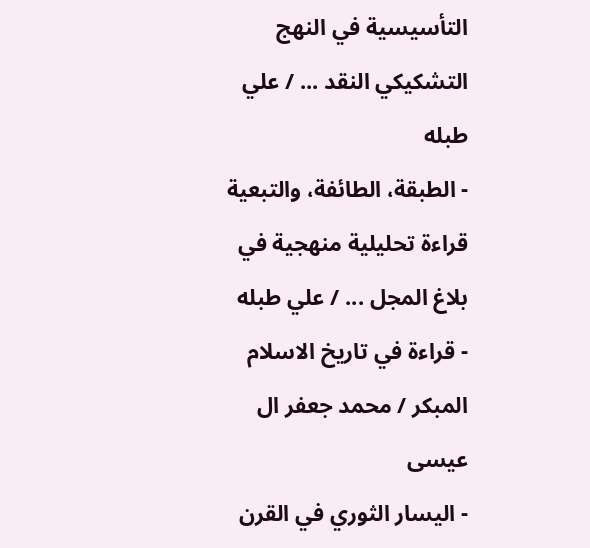التأسيسية في النهج التشكيكي النقد ... / علي طبله
- الطبقة، الطائفة، والتبعية قراءة تحليلية منهجية في بلاغ المجل ... / علي طبله
- قراءة في تاريخ الاسلام المبكر / محمد جعفر ال عيسى
- اليسار الثوري في القرن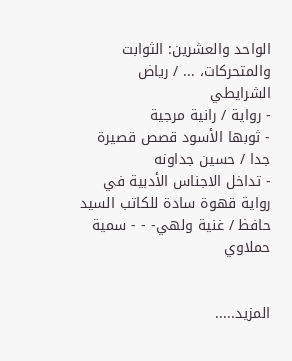الواحد والعشرين: الثوابت والمتحركات، ... / رياض الشرايطي
- رواية / رانية مرجية
- ثوبها الأسود قصص قصيرة جدا / حسين جداونه
- تداخل الاجناس الأدبية في رواية قهوة سادة للكاتب السيد حافظ / غنية ولهي- - - سمية حملاوي


المزيد.....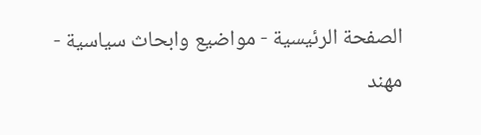الصفحة الرئيسية - مواضيع وابحاث سياسية - مهند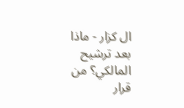ال كزار - ماذا بعد ترشيح المالكي؟ من قرار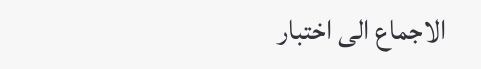الاجماع الى اختبار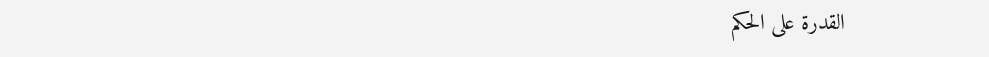القدرة على الحكم